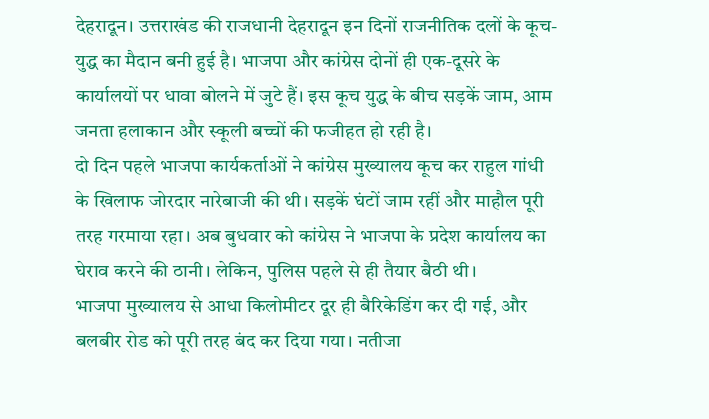देहरादून। उत्तराखंड की राजधानी देहरादून इन दिनों राजनीतिक दलों के कूच-युद्ध का मैदान बनी हुई है। भाजपा और कांग्रेस दोनों ही एक-दूसरे के कार्यालयों पर धावा बोलने में जुटे हैं। इस कूच युद्ध के बीच सड़कें जाम, आम जनता हलाकान और स्कूली बच्चों की फजीहत हो रही है।
दो दिन पहले भाजपा कार्यकर्ताओं ने कांग्रेस मुख्यालय कूच कर राहुल गांधी के खिलाफ जोरदार नारेबाजी की थी। सड़कें घंटों जाम रहीं और माहौल पूरी तरह गरमाया रहा। अब बुधवार को कांग्रेस ने भाजपा के प्रदेश कार्यालय का घेराव करने की ठानी। लेकिन, पुलिस पहले से ही तैयार बैठी थी।
भाजपा मुख्यालय से आधा किलोमीटर दूर ही बैरिकेडिंग कर दी गई, और बलबीर रोड को पूरी तरह बंद कर दिया गया। नतीजा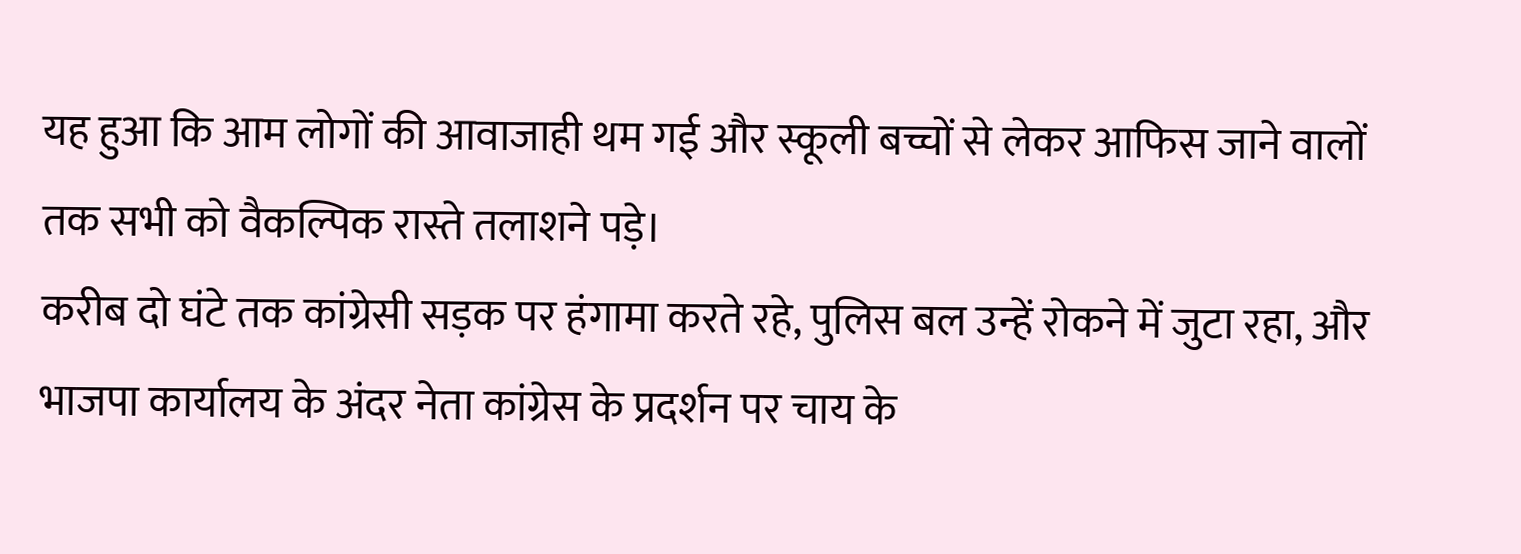यह हुआ कि आम लोगों की आवाजाही थम गई और स्कूली बच्चों से लेकर आफिस जाने वालों तक सभी को वैकल्पिक रास्ते तलाशने पड़े।
करीब दो घंटे तक कांग्रेसी सड़क पर हंगामा करते रहे, पुलिस बल उन्हें रोकने में जुटा रहा, और भाजपा कार्यालय के अंदर नेता कांग्रेस के प्रदर्शन पर चाय के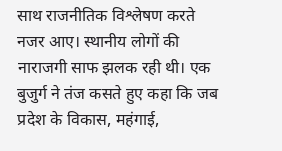साथ राजनीतिक विश्लेषण करते नजर आए। स्थानीय लोगों की नाराजगी साफ झलक रही थी। एक बुजुर्ग ने तंज कसते हुए कहा कि जब प्रदेश के विकास, महंगाई,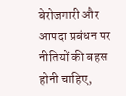बेरोजगारी और आपदा प्रबंधन पर नीतियों की बहस होनी चाहिए,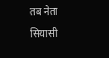तब नेता सियासी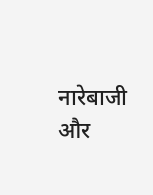नारेबाजी और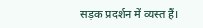सड़क प्रदर्शन में व्यस्त हैं।